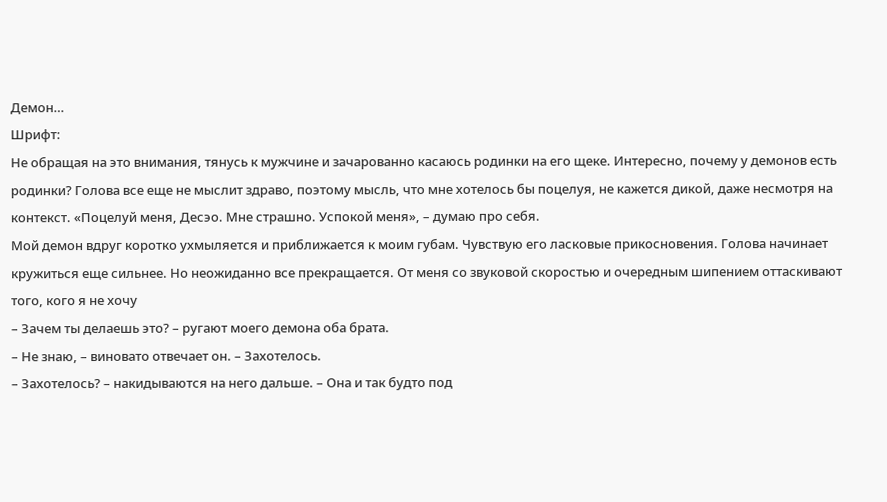Демон…
Шрифт:
Не обращая на это внимания, тянусь к мужчине и зачарованно касаюсь родинки на его щеке. Интересно, почему у демонов есть родинки? Голова все еще не мыслит здраво, поэтому мысль, что мне хотелось бы поцелуя, не кажется дикой, даже несмотря на контекст. «Поцелуй меня, Десэо. Мне страшно. Успокой меня», – думаю про себя.
Мой демон вдруг коротко ухмыляется и приближается к моим губам. Чувствую его ласковые прикосновения. Голова начинает кружиться еще сильнее. Но неожиданно все прекращается. От меня со звуковой скоростью и очередным шипением оттаскивают того, кого я не хочу
– Зачем ты делаешь это? – ругают моего демона оба брата.
– Не знаю, – виновато отвечает он. – Захотелось.
– Захотелось? – накидываются на него дальше. – Она и так будто под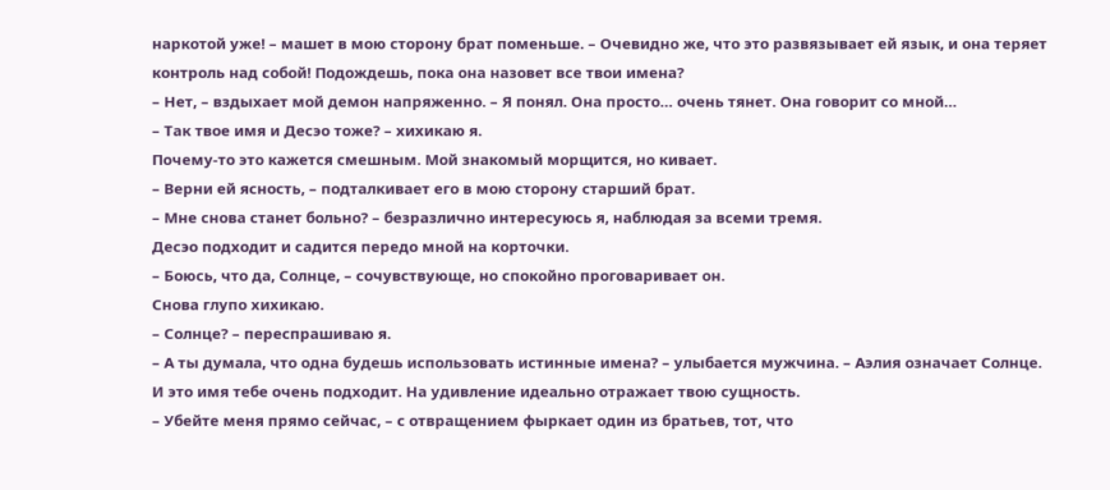наркотой уже! – машет в мою сторону брат поменьше. – Очевидно же, что это развязывает ей язык, и она теряет контроль над собой! Подождешь, пока она назовет все твои имена?
– Нет, – вздыхает мой демон напряженно. – Я понял. Она просто… очень тянет. Она говорит со мной…
– Так твое имя и Десэо тоже? – хихикаю я.
Почему-то это кажется смешным. Мой знакомый морщится, но кивает.
– Верни ей ясность, – подталкивает его в мою сторону старший брат.
– Мне снова станет больно? – безразлично интересуюсь я, наблюдая за всеми тремя.
Десэо подходит и садится передо мной на корточки.
– Боюсь, что да, Солнце, – сочувствующе, но спокойно проговаривает он.
Снова глупо хихикаю.
– Солнце? – переспрашиваю я.
– А ты думала, что одна будешь использовать истинные имена? – улыбается мужчина. – Аэлия означает Солнце. И это имя тебе очень подходит. На удивление идеально отражает твою сущность.
– Убейте меня прямо сейчас, – с отвращением фыркает один из братьев, тот, что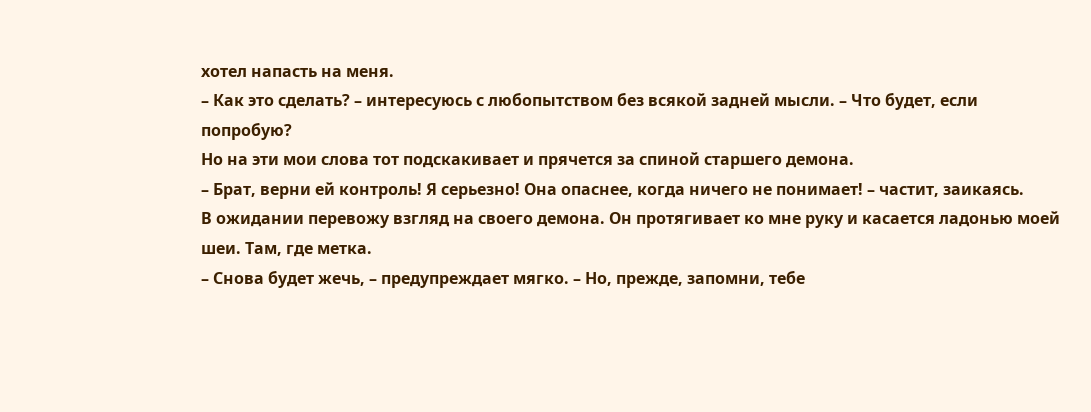хотел напасть на меня.
– Как это сделать? – интересуюсь с любопытством без всякой задней мысли. – Что будет, если попробую?
Но на эти мои слова тот подскакивает и прячется за спиной старшего демона.
– Брат, верни ей контроль! Я серьезно! Она опаснее, когда ничего не понимает! – частит, заикаясь.
В ожидании перевожу взгляд на своего демона. Он протягивает ко мне руку и касается ладонью моей шеи. Там, где метка.
– Снова будет жечь, – предупреждает мягко. – Но, прежде, запомни, тебе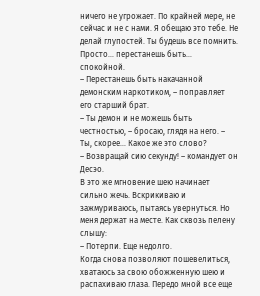ничего не угрожает. По крайней мере, не сейчас и не с нами. Я обещаю это тебе. Не делай глупостей. Ты будешь все помнить. Просто… перестанешь быть… спокойной.
– Перестанешь быть накачанной демонским наркотиком, – поправляет его старший брат.
– Ты демон и не можешь быть честностью, – бросаю, глядя на него. – Ты, скорее… Какое же это слово?
– Возвращай сию секунду! – командует он Десэо.
В это же мгновение шею начинает сильно жечь. Вскрикиваю и зажмуриваюсь, пытаясь увернуться. Но меня держат на месте. Как сквозь пелену слышу:
– Потерпи. Еще недолго.
Когда снова позволяют пошевелиться, хватаюсь за свою обожженную шею и распахиваю глаза. Передо мной все еще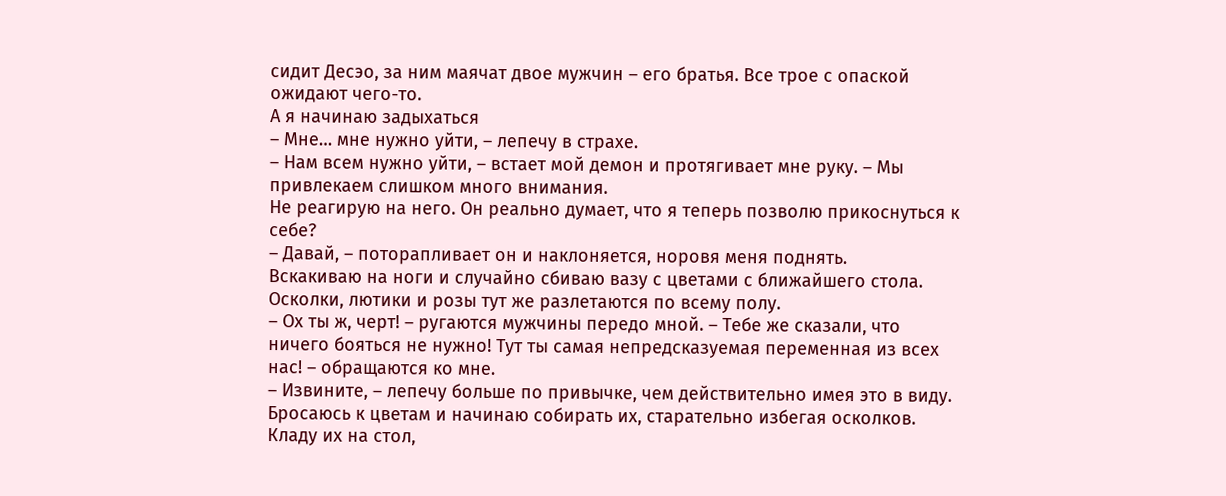сидит Десэо, за ним маячат двое мужчин – его братья. Все трое с опаской ожидают чего-то.
А я начинаю задыхаться
– Мне… мне нужно уйти, – лепечу в страхе.
– Нам всем нужно уйти, – встает мой демон и протягивает мне руку. – Мы привлекаем слишком много внимания.
Не реагирую на него. Он реально думает, что я теперь позволю прикоснуться к себе?
– Давай, – поторапливает он и наклоняется, норовя меня поднять.
Вскакиваю на ноги и случайно сбиваю вазу с цветами с ближайшего стола. Осколки, лютики и розы тут же разлетаются по всему полу.
– Ох ты ж, черт! – ругаются мужчины передо мной. – Тебе же сказали, что ничего бояться не нужно! Тут ты самая непредсказуемая переменная из всех нас! – обращаются ко мне.
– Извините, – лепечу больше по привычке, чем действительно имея это в виду.
Бросаюсь к цветам и начинаю собирать их, старательно избегая осколков. Кладу их на стол,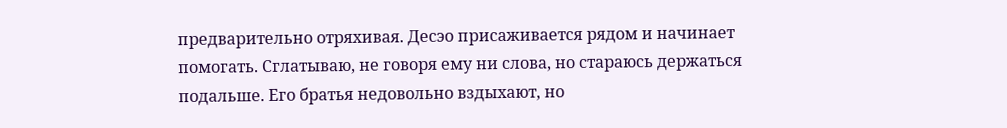предварительно отряхивая. Десэо присаживается рядом и начинает помогать. Сглатываю, не говоря ему ни слова, но стараюсь держаться подальше. Его братья недовольно вздыхают, но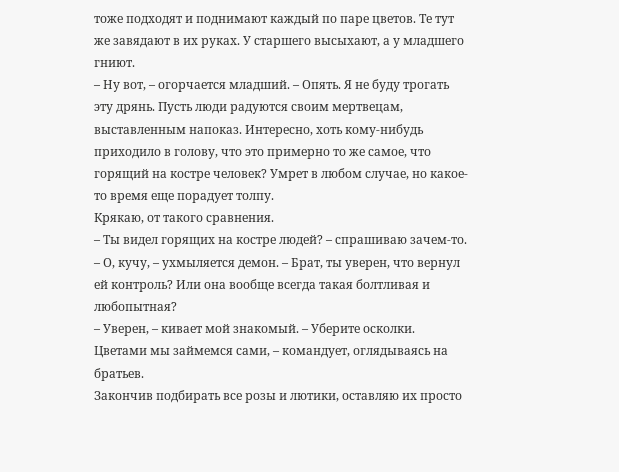тоже подходят и поднимают каждый по паре цветов. Те тут же завядают в их руках. У старшего высыхают, а у младшего гниют.
– Ну вот, – огорчается младший. – Опять. Я не буду трогать эту дрянь. Пусть люди радуются своим мертвецам, выставленным напоказ. Интересно, хоть кому-нибудь приходило в голову, что это примерно то же самое, что горящий на костре человек? Умрет в любом случае, но какое-то время еще порадует толпу.
Крякаю, от такого сравнения.
– Ты видел горящих на костре людей? – спрашиваю зачем-то.
– О, кучу, – ухмыляется демон. – Брат, ты уверен, что вернул ей контроль? Или она вообще всегда такая болтливая и любопытная?
– Уверен, – кивает мой знакомый. – Уберите осколки. Цветами мы займемся сами, – командует, оглядываясь на братьев.
Закончив подбирать все розы и лютики, оставляю их просто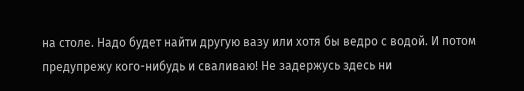на столе. Надо будет найти другую вазу или хотя бы ведро с водой. И потом предупрежу кого-нибудь и сваливаю! Не задержусь здесь ни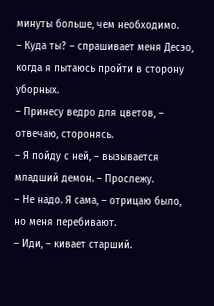минуты больше, чем необходимо.
– Куда ты? – спрашивает меня Десэо, когда я пытаюсь пройти в сторону уборных.
– Принесу ведро для цветов, – отвечаю, сторонясь.
– Я пойду с ней, – вызывается младший демон. – Прослежу.
– Не надо. Я сама, – отрицаю было, но меня перебивают.
– Иди, – кивает старший.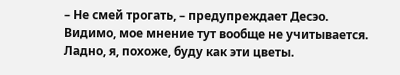– Не смей трогать, – предупреждает Десэо.
Видимо, мое мнение тут вообще не учитывается. Ладно, я, похоже, буду как эти цветы.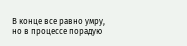В конце все равно умру, но в процессе порадую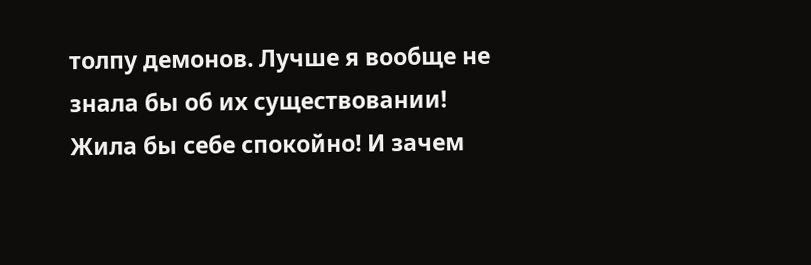толпу демонов. Лучше я вообще не знала бы об их существовании! Жила бы себе спокойно! И зачем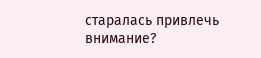старалась привлечь внимание?